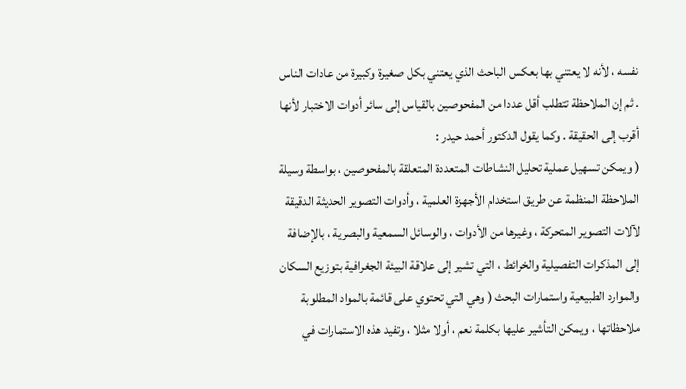نفسه ، لأنه لا يعتني بها بعكس الباحث الذي يعتني بكل صغيرة وكبيرة من عادات الناس . ثم إن الملاحظة تتطلب أقل عددا من المفحوصين بالقياس إلى سائر أدوات الاختبار لأنها أقرب إلى الحقيقة . وكما يقول الدكتور أحمد حيدر :
( ويمكن تسهيل عملية تحليل النشاطات المتعددة المتعلقة بالمفحوصين ، بواسطة وسيلة الملاحظة المنظمة عن طريق استخدام الأجهزة العلمية ، وأدوات التصوير الحديثة الدقيقة لآلات التصوير المتحركة ، وغيرها من الأدوات ، والوسائل السمعية والبصرية ، بالإضافة إلى المذكرات التفصيلية والخرائط ، التي تشير إلى علاقة البيئة الجغرافية بتوزيع السكان والموارد الطبيعية واستمارات البحث ( وهي التي تحتوي على قائمة بالمواد المطلوبة ملاحظاتها ، ويمكن التأشير عليها بكلمة نعم ، أولا مثلا ، وتفيد هذه الاستمارات في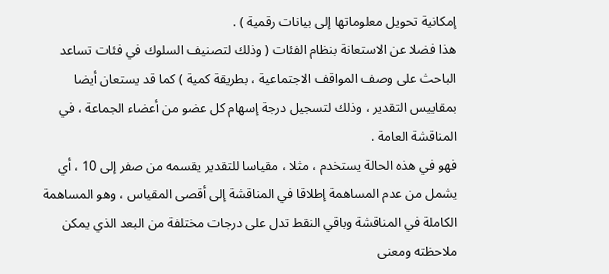إمكانية تحويل معلوماتها إلى بيانات رقمية ) .
هذا فضلا عن الاستعانة بنظام الفئات ( وذلك لتصنيف السلوك في فئات تساعد الباحث على وصف المواقف الاجتماعية ، بطريقة كمية ) كما قد يستعان أيضا بمقاييس التقدير ، وذلك لتسجيل درجة إسهام كل عضو من أعضاء الجماعة ، في المناقشة العامة .
فهو في هذه الحالة يستخدم ، مثلا ، مقياسا للتقدير يقسمه من صفر إلى 10 ، أي يشمل من عدم المساهمة إطلاقا في المناقشة إلى أقصى المقياس ، وهو المساهمة الكاملة في المناقشة وباقي النقط تدل على درجات مختلفة من البعد الذي يمكن ملاحظته ومعنى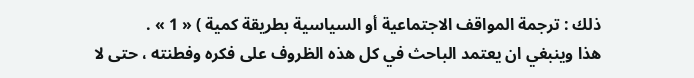ذلك : ترجمة المواقف الاجتماعية أو السياسية بطريقة كمية ) « 1 » .
هذا وينبغي ان يعتمد الباحث في كل هذه الظروف على فكره وفطنته ، حتى لا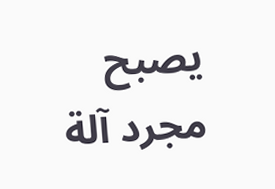يصبح مجرد آلة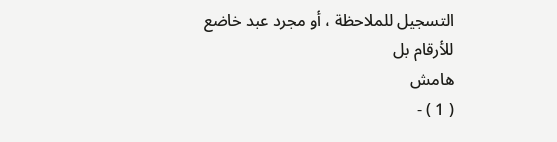التسجيل للملاحظة ، أو مجرد عبد خاضع للأرقام بل
هامش
( 1 ) -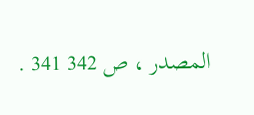المصدر ، ص 342 341 .